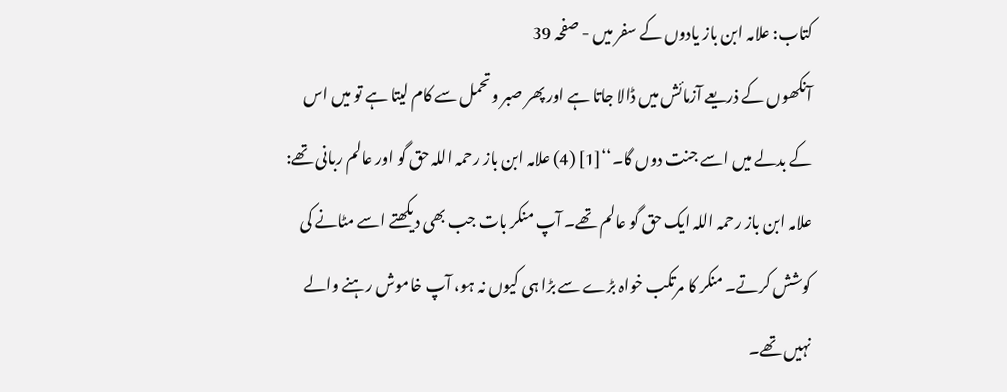کتاب: علامہ ابن باز یادوں کے سفر میں - صفحہ 39
آنکھوں کے ذریعے آزمائش میں ڈالا جاتا ہے اور پھر صبر وتحمل سے کام لیتا ہے تو میں اس کے بدلے میں اسے جنت دوں گا۔‘‘[1] (4) علامہ ابن باز رحمہ اللہ حق گو اور عالم ربانی تھے: علامہ ابن باز رحمہ اللہ ایک حق گو عالم تھے۔ آپ منکر بات جب بھی دیکھتے اسے مٹانے کی کوشش کرتے۔ منکر کا مرتکب خواہ بڑے سے بڑا ہی کیوں نہ ہو، آپ خاموش رہنے والے نہیں تھے۔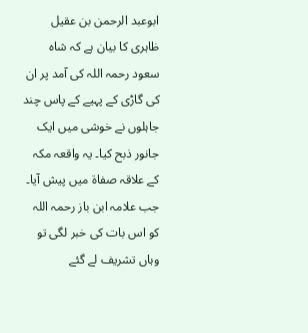ابوعبد الرحمن بن عقیل ظاہری کا بیان ہے کہ شاہ سعود رحمہ اللہ کی آمد پر ان کی گاڑی کے پہیے کے پاس چند جاہلوں نے خوشی میں ایک جانور ذبح کیا۔ یہ واقعہ مکہ کے علاقہ صفاۃ میں پیش آیا۔ جب علامہ ابن باز رحمہ اللہ کو اس بات کی خبر لگی تو وہاں تشریف لے گئے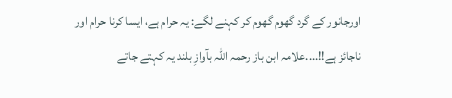اورجانور کے گرد گھوم گھوم کر کہنے لگے: یہ حرام ہے، ایسا کرنا حرام اور ناجائز ہے!!....علامہ ابن باز رحمہ اللہ بآوازِ بلند یہ کہتے جاتے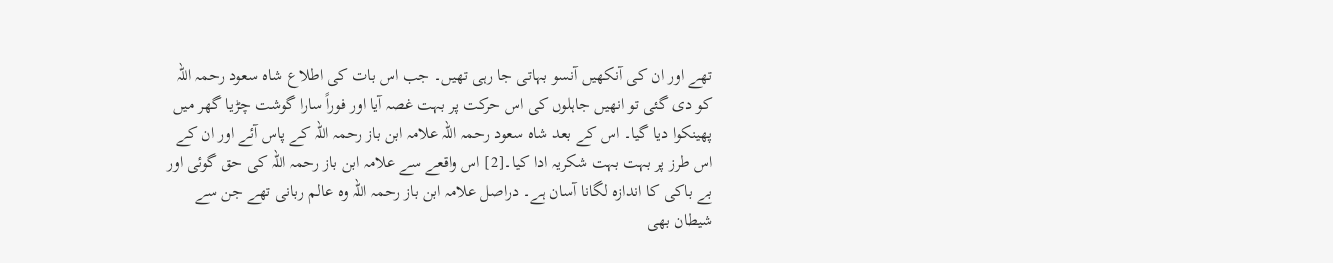تھے اور ان کی آنکھیں آنسو بہاتی جا رہی تھیں۔ جب اس بات کی اطلاع شاہ سعود رحمہ اللہ کو دی گئی تو انھیں جاہلوں کی اس حرکت پر بہت غصہ آیا اور فوراً سارا گوشت چڑیا گھر میں پھینکوا دیا گیا۔ اس کے بعد شاہ سعود رحمہ اللہ علامہ ابن باز رحمہ اللہ کے پاس آئے اور ان کے اس طرز پر بہت بہت شکریہ ادا کیا۔[2] اس واقعے سے علامہ ابن باز رحمہ اللہ کی حق گوئی اور بے باکی کا اندازہ لگانا آسان ہے۔ دراصل علامہ ابن باز رحمہ اللہ وہ عالم ربانی تھے جن سے شیطان بھی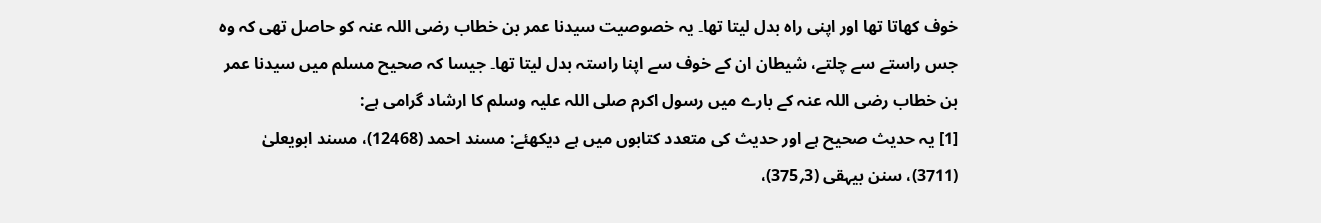خوف کھاتا تھا اور اپنی راہ بدل لیتا تھا۔ یہ خصوصیت سیدنا عمر بن خطاب رضی اللہ عنہ کو حاصل تھی کہ وہ جس راستے سے چلتے، شیطان ان کے خوف سے اپنا راستہ بدل لیتا تھا۔ جیسا کہ صحیح مسلم میں سیدنا عمر بن خطاب رضی اللہ عنہ کے بارے میں رسول اکرم صلی اللہ علیہ وسلم کا ارشاد گرامی ہے:
[1] یہ حدیث صحیح ہے اور حدیث کی متعدد کتابوں میں ہے دیکھئے: مسند احمد (12468)، مسند ابویعلیٰ (3711)، سنن بیہقی (3؍375)،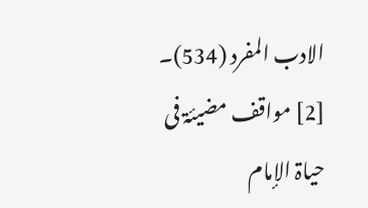الادب المفرد (534)۔ [2] مواقف مضیئۃ فی حیاۃ الإمام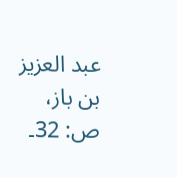عبد العزیز بن باز، ص: 32۔